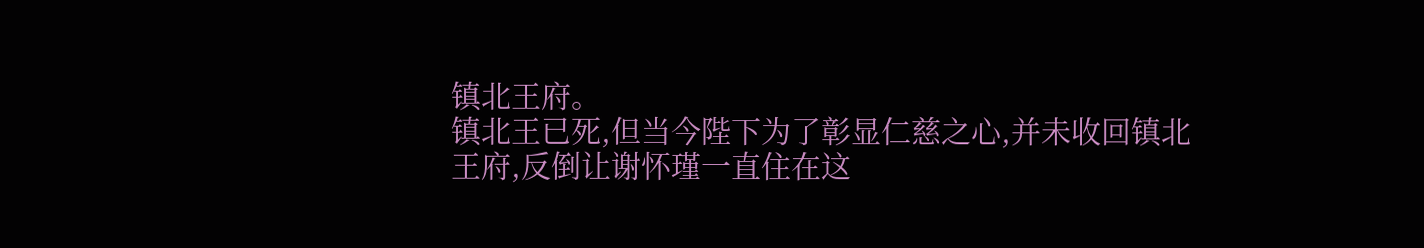镇北王府。
镇北王已死,但当今陛下为了彰显仁慈之心,并未收回镇北王府,反倒让谢怀瑾一直住在这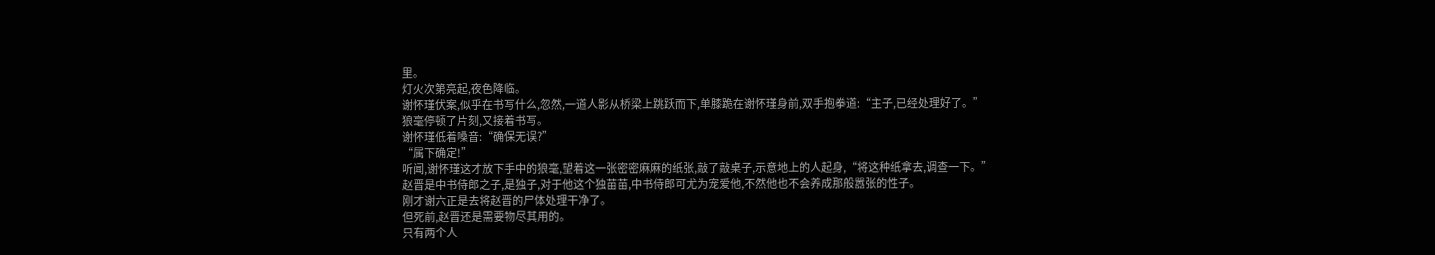里。
灯火次第亮起,夜色降临。
谢怀瑾伏案,似乎在书写什么,忽然,一道人影从桥梁上跳跃而下,单膝跪在谢怀瑾身前,双手抱拳道:“主子,已经处理好了。”
狼毫停顿了片刻,又接着书写。
谢怀瑾低着嗓音:“确保无误?”
“属下确定!”
听闻,谢怀瑾这才放下手中的狼毫,望着这一张密密麻麻的纸张,敲了敲桌子,示意地上的人起身,“将这种纸拿去,调查一下。”
赵晋是中书侍郎之子,是独子,对于他这个独苗苗,中书侍郎可尤为宠爱他,不然他也不会养成那般嚣张的性子。
刚才谢六正是去将赵晋的尸体处理干净了。
但死前,赵晋还是需要物尽其用的。
只有两个人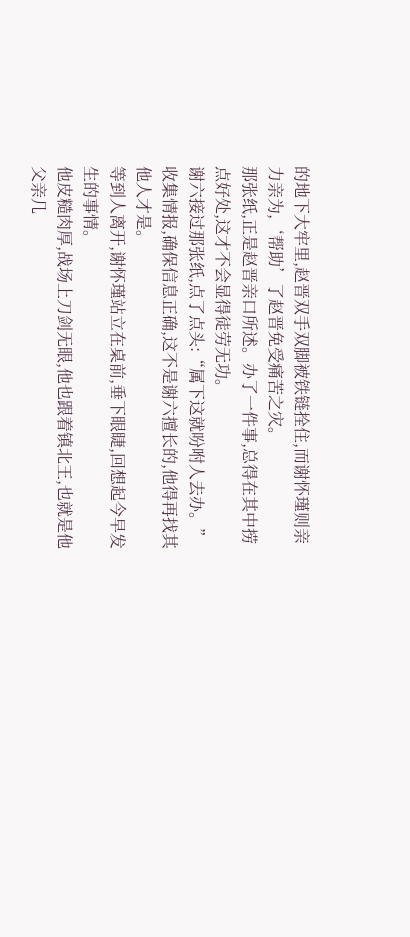的地下大牢里,赵晋双手双脚被铁链拴住,而谢怀瑾则亲力亲为,‘帮助’了赵晋免受痛苦之灾。
那张纸,正是赵晋亲口所述。办了一件事,总得在其中捞点好处,这才不会显得徒劳无功。
谢六接过那张纸,点了点头:“属下这就吩咐人去办。”
收集情报,确保信息正确,这不是谢六擅长的,他得再找其他人才是。
等到人离开,谢怀瑾站立在桌前,垂下眼睫,回想起今早发生的事情。
他皮糙肉厚,战场上刀剑无眼,他也跟着镇北王,也就是他父亲几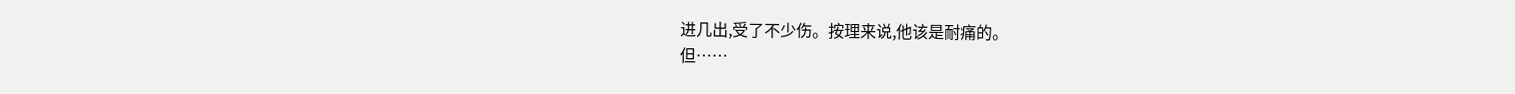进几出,受了不少伤。按理来说,他该是耐痛的。
但……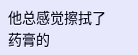他总感觉擦拭了药膏的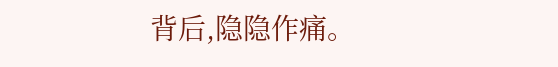背后,隐隐作痛。